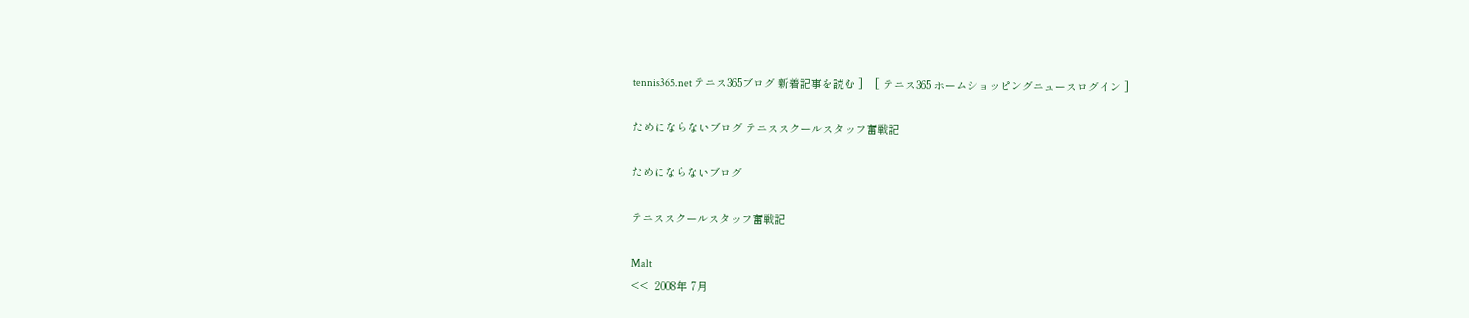tennis365.net テニス365ブログ 新着記事を読む ]    [ テニス365 ホームショッピングニュースログイン ]

ためにならないブログ テニススクールスタッフ奮戦記

ためにならないブログ

テニススクールスタッフ奮戦記

Malt
<<  2008年 7月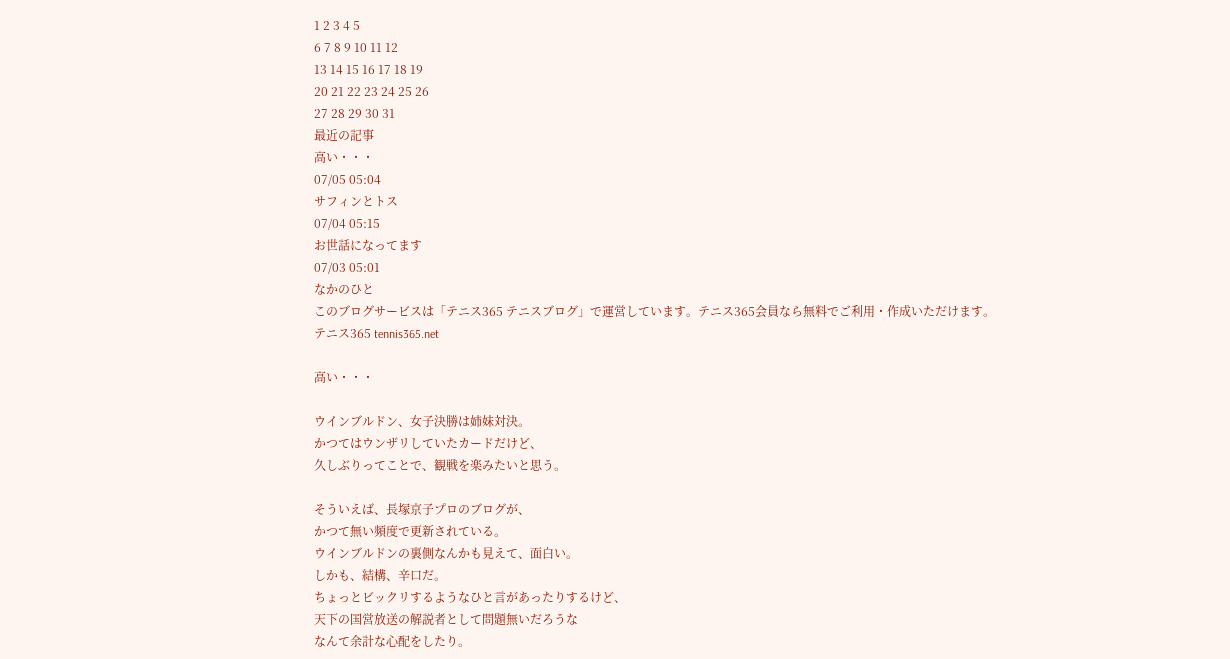1 2 3 4 5
6 7 8 9 10 11 12
13 14 15 16 17 18 19
20 21 22 23 24 25 26
27 28 29 30 31
最近の記事
高い・・・
07/05 05:04
サフィンとトス
07/04 05:15
お世話になってます
07/03 05:01
なかのひと
このブログサービスは「テニス365 テニスブログ」で運営しています。テニス365会員なら無料でご利用・作成いただけます。
テニス365 tennis365.net

高い・・・

ウインブルドン、女子決勝は姉妹対決。
かつてはウンザリしていたカードだけど、
久しぶりってことで、観戦を楽みたいと思う。

そういえば、長塚京子プロのブログが、
かつて無い頻度で更新されている。
ウインブルドンの裏側なんかも見えて、面白い。
しかも、結構、辛口だ。
ちょっとビックリするようなひと言があったりするけど、
天下の国営放送の解説者として問題無いだろうな
なんて余計な心配をしたり。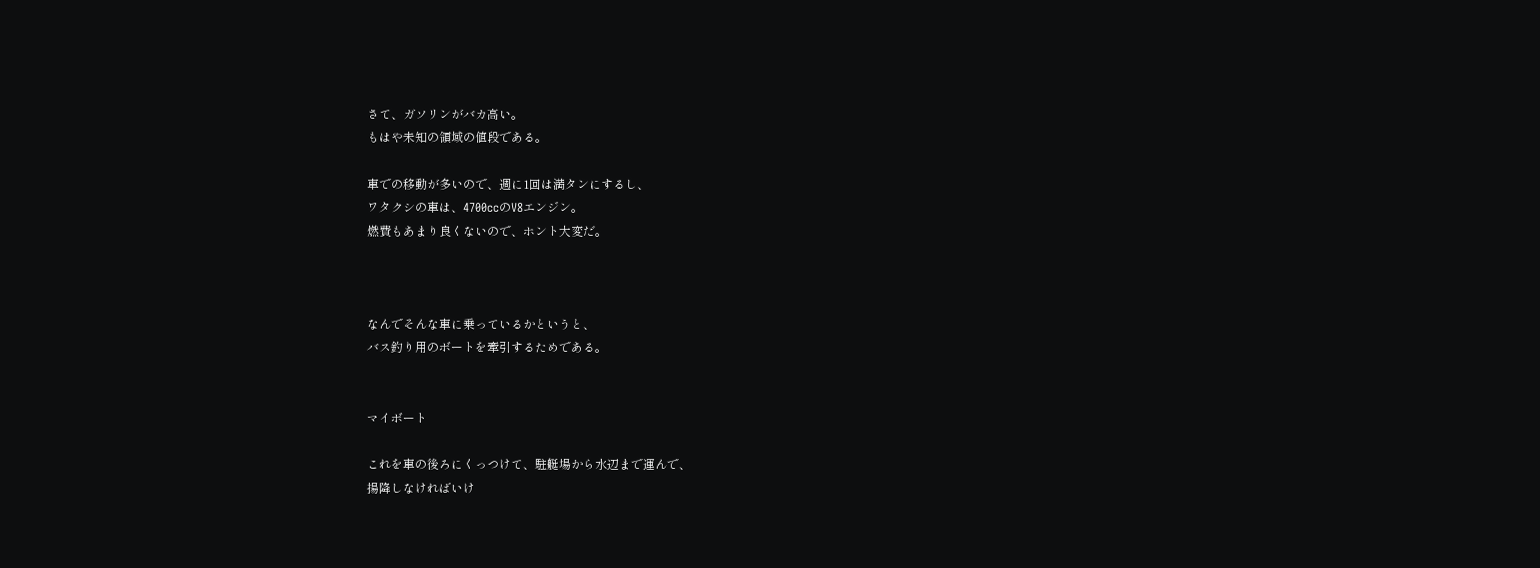さて、ガソリンがバカ高い。
もはや未知の領域の値段である。

車での移動が多いので、週に1回は満タンにするし、
ワタクシの車は、4700ccのV8エンジン。
燃費もあまり良くないので、ホント大変だ。



なんでそんな車に乗っているかというと、
バス釣り用のボートを牽引するためである。


マイボート

これを車の後ろにくっつけて、駐艇場から水辺まで運んで、
揚降しなければいけ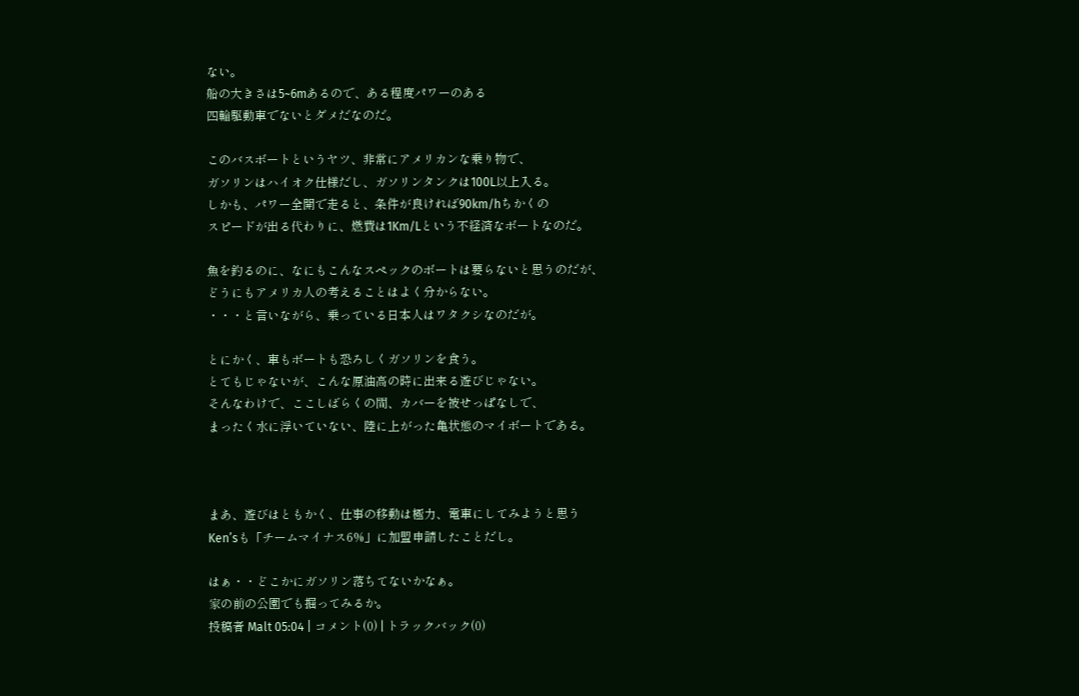ない。
船の大きさは5~6mあるので、ある程度パワーのある
四輪駆動車でないとダメだなのだ。

このバスボートというヤツ、非常にアメリカンな乗り物で、
ガソリンはハイオク仕様だし、ガソリンタンクは100L以上入る。
しかも、パワー全開で走ると、条件が良ければ90km/hちかくの
スピードが出る代わりに、燃費は1Km/Lという不経済なボートなのだ。

魚を釣るのに、なにもこんなスペックのボートは要らないと思うのだが、
どうにもアメリカ人の考えることはよく分からない。
・・・と言いながら、乗っている日本人はワタクシなのだが。

とにかく、車もボートも恐ろしくガソリンを食う。
とてもじゃないが、こんな原油高の時に出来る遊びじゃない。
そんなわけで、ここしばらくの間、カバーを被せっぱなしで、
まったく水に浮いていない、陸に上がった亀状態のマイボートである。



まあ、遊びはともかく、仕事の移動は極力、電車にしてみようと思う
Ken’sも「チームマイナス6%」に加盟申請したことだし。

はぁ・・どこかにガソリン落ちてないかなぁ。
家の前の公園でも掘ってみるか。
投稿者 Malt 05:04 | コメント(0) | トラックバック(0)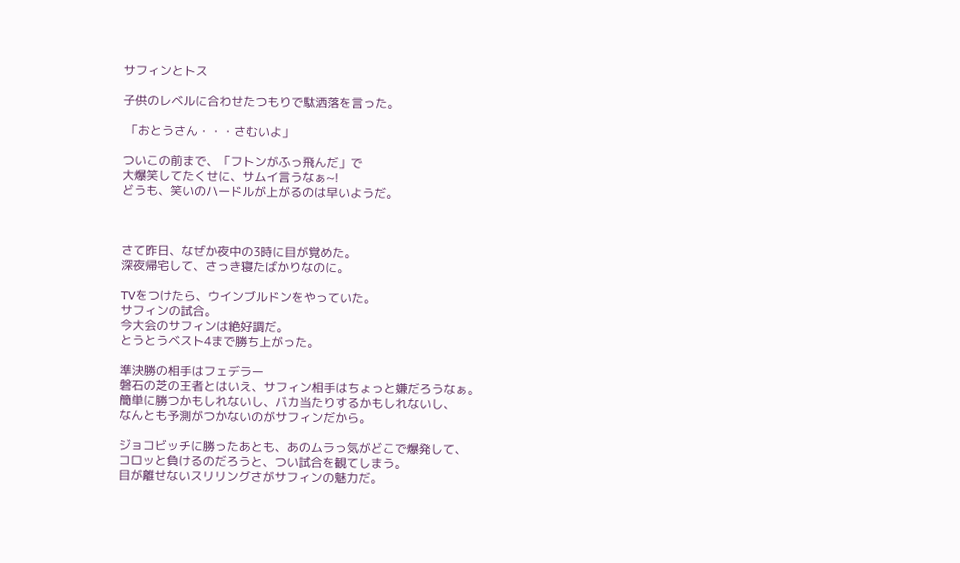サフィンとトス

子供のレベルに合わせたつもりで駄洒落を言った。

 「おとうさん・・・さむいよ」

ついこの前まで、「フトンがふっ飛んだ」で
大爆笑してたくせに、サムイ言うなぁ~!
どうも、笑いのハードルが上がるのは早いようだ。



さて昨日、なぜか夜中の3時に目が覚めた。
深夜帰宅して、さっき寝たばかりなのに。

TVをつけたら、ウインブルドンをやっていた。
サフィンの試合。
今大会のサフィンは絶好調だ。
とうとうベスト4まで勝ち上がった。

準決勝の相手はフェデラー
磐石の芝の王者とはいえ、サフィン相手はちょっと嫌だろうなぁ。
簡単に勝つかもしれないし、バカ当たりするかもしれないし、
なんとも予測がつかないのがサフィンだから。

ジョコビッチに勝ったあとも、あのムラっ気がどこで爆発して、
コロッと負けるのだろうと、つい試合を観てしまう。
目が離せないスリリングさがサフィンの魅力だ。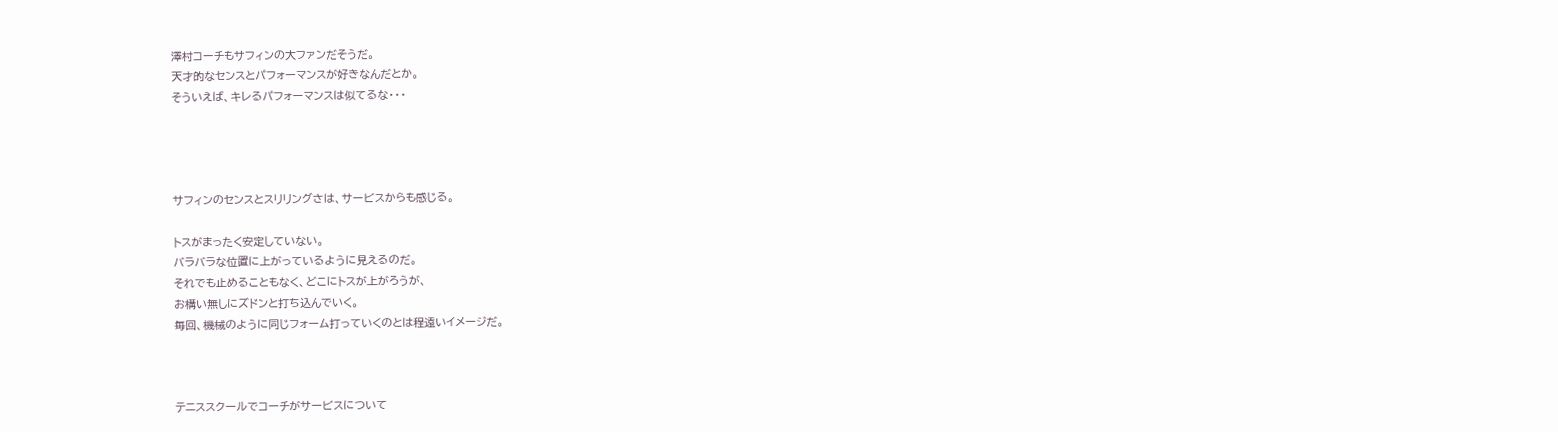澤村コーチもサフィンの大ファンだそうだ。
天才的なセンスとパフォーマンスが好きなんだとか。
そういえば、キレるパフォーマンスは似てるな・・・




サフィンのセンスとスリリングさは、サービスからも感じる。

トスがまったく安定していない。
バラバラな位置に上がっているように見えるのだ。
それでも止めることもなく、どこにトスが上がろうが、
お構い無しにズドンと打ち込んでいく。
毎回、機械のように同じフォーム打っていくのとは程遠いイメージだ。



テニススクールでコーチがサービスについて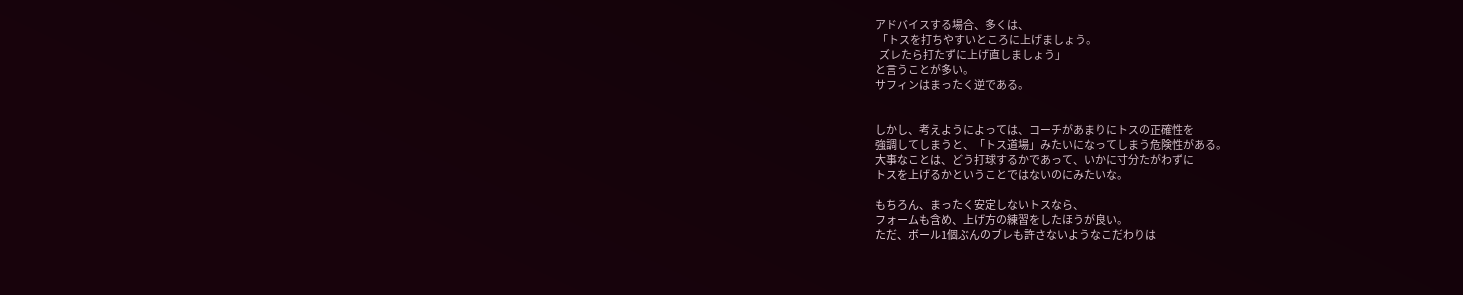アドバイスする場合、多くは、
 「トスを打ちやすいところに上げましょう。
  ズレたら打たずに上げ直しましょう」
と言うことが多い。
サフィンはまったく逆である。


しかし、考えようによっては、コーチがあまりにトスの正確性を
強調してしまうと、「トス道場」みたいになってしまう危険性がある。
大事なことは、どう打球するかであって、いかに寸分たがわずに
トスを上げるかということではないのにみたいな。

もちろん、まったく安定しないトスなら、
フォームも含め、上げ方の練習をしたほうが良い。
ただ、ボール1個ぶんのブレも許さないようなこだわりは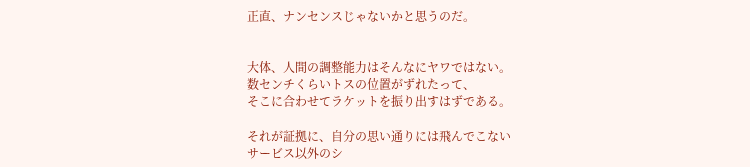正直、ナンセンスじゃないかと思うのだ。


大体、人間の調整能力はそんなにヤワではない。
数センチくらいトスの位置がずれたって、
そこに合わせてラケットを振り出すはずである。

それが証拠に、自分の思い通りには飛んでこない
サービス以外のシ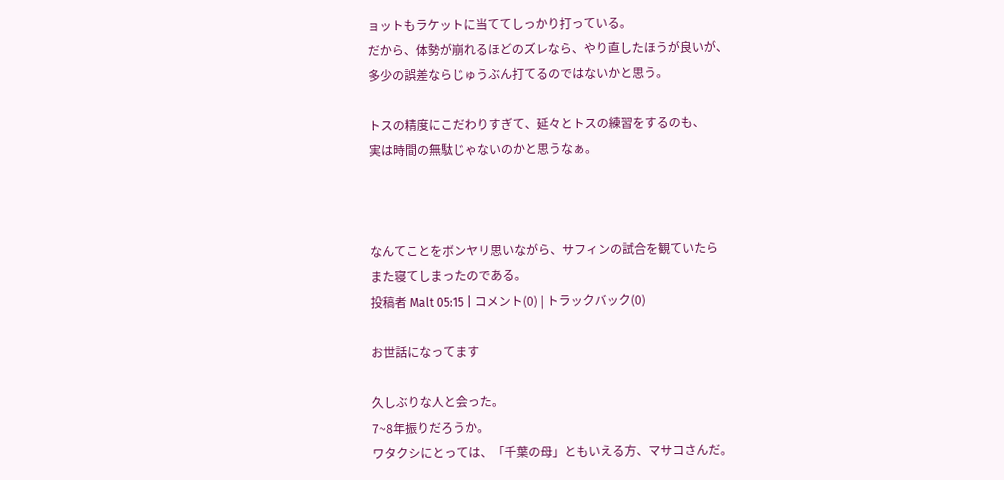ョットもラケットに当ててしっかり打っている。
だから、体勢が崩れるほどのズレなら、やり直したほうが良いが、
多少の誤差ならじゅうぶん打てるのではないかと思う。

トスの精度にこだわりすぎて、延々とトスの練習をするのも、
実は時間の無駄じゃないのかと思うなぁ。



なんてことをボンヤリ思いながら、サフィンの試合を観ていたら
また寝てしまったのである。
投稿者 Malt 05:15 | コメント(0) | トラックバック(0)

お世話になってます

久しぶりな人と会った。
7~8年振りだろうか。
ワタクシにとっては、「千葉の母」ともいえる方、マサコさんだ。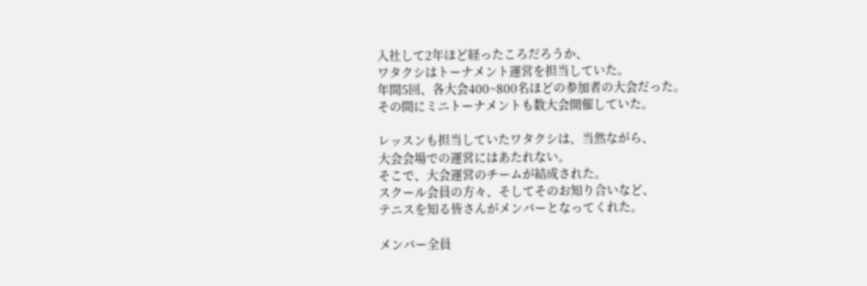入社して2年ほど経ったころだろうか、
ワタクシはトーナメント運営を担当していた。
年間5回、各大会400~800名ほどの参加者の大会だった。
その間にミニトーナメントも数大会開催していた。

レッスンも担当していたワタクシは、当然ながら、
大会会場での運営にはあたれない。
そこで、大会運営のチームが結成された。
スクール会員の方々、そしてそのお知り合いなど、
テニスを知る皆さんがメンバーとなってくれた。

メンバー全員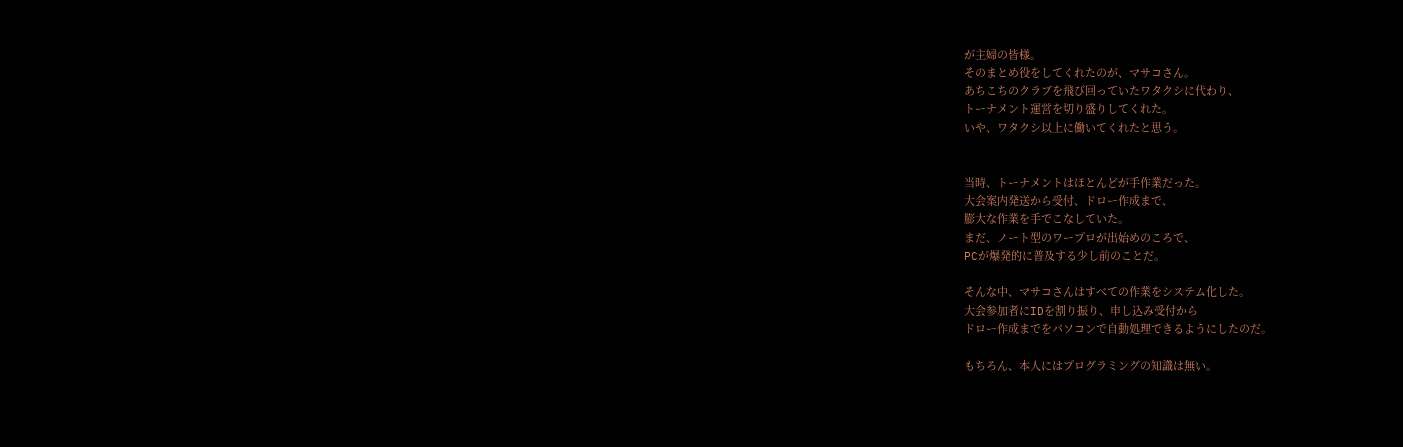が主婦の皆様。
そのまとめ役をしてくれたのが、マサコさん。
あちこちのクラブを飛び回っていたワタクシに代わり、
トーナメント運営を切り盛りしてくれた。
いや、ワタクシ以上に働いてくれたと思う。


当時、トーナメントはほとんどが手作業だった。
大会案内発送から受付、ドロー作成まで、
膨大な作業を手でこなしていた。
まだ、ノート型のワープロが出始めのころで、
PCが爆発的に普及する少し前のことだ。

そんな中、マサコさんはすべての作業をシステム化した。
大会参加者にIDを割り振り、申し込み受付から
ドロー作成までをパソコンで自動処理できるようにしたのだ。

もちろん、本人にはプログラミングの知識は無い。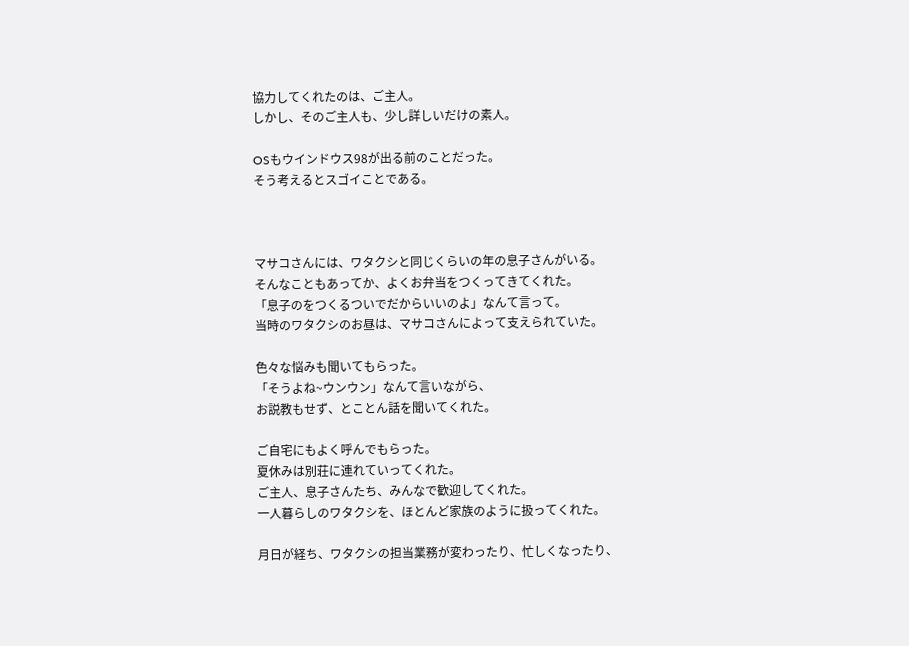協力してくれたのは、ご主人。
しかし、そのご主人も、少し詳しいだけの素人。

OSもウインドウス98が出る前のことだった。
そう考えるとスゴイことである。



マサコさんには、ワタクシと同じくらいの年の息子さんがいる。
そんなこともあってか、よくお弁当をつくってきてくれた。
「息子のをつくるついでだからいいのよ」なんて言って。
当時のワタクシのお昼は、マサコさんによって支えられていた。

色々な悩みも聞いてもらった。
「そうよね~ウンウン」なんて言いながら、
お説教もせず、とことん話を聞いてくれた。

ご自宅にもよく呼んでもらった。
夏休みは別荘に連れていってくれた。
ご主人、息子さんたち、みんなで歓迎してくれた。
一人暮らしのワタクシを、ほとんど家族のように扱ってくれた。

月日が経ち、ワタクシの担当業務が変わったり、忙しくなったり、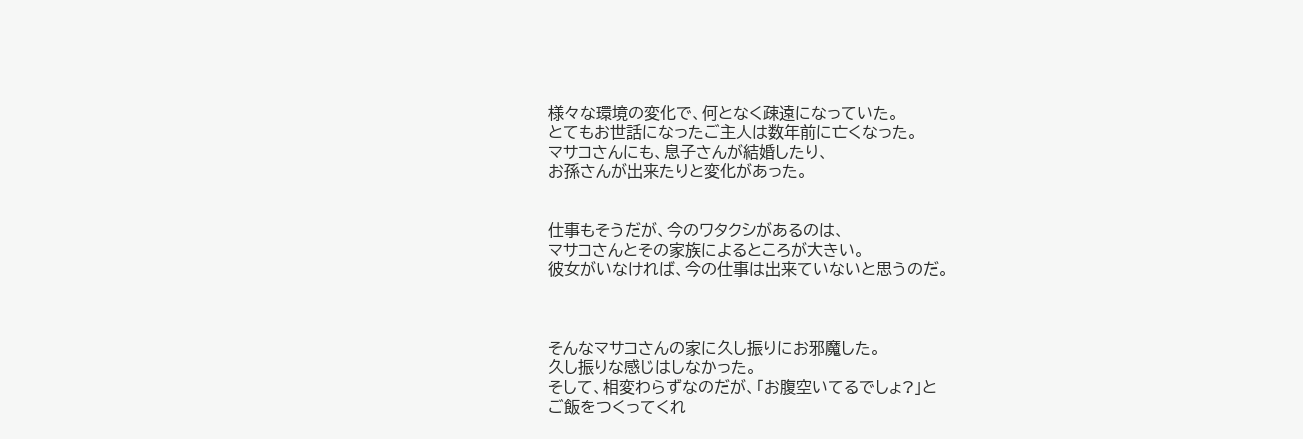様々な環境の変化で、何となく疎遠になっていた。
とてもお世話になったご主人は数年前に亡くなった。
マサコさんにも、息子さんが結婚したり、
お孫さんが出来たりと変化があった。


仕事もそうだが、今のワタクシがあるのは、
マサコさんとその家族によるところが大きい。
彼女がいなければ、今の仕事は出来ていないと思うのだ。



そんなマサコさんの家に久し振りにお邪魔した。
久し振りな感じはしなかった。
そして、相変わらずなのだが、「お腹空いてるでしょ?」と
ご飯をつくってくれ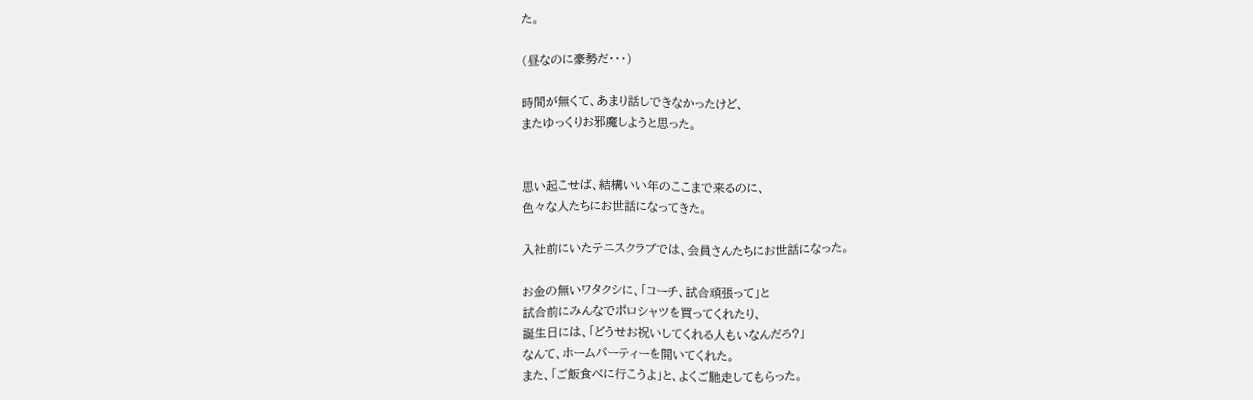た。

(昼なのに豪勢だ・・・)

時間が無くて、あまり話しできなかったけど、
またゆっくりお邪魔しようと思った。


思い起こせば、結構いい年のここまで来るのに、
色々な人たちにお世話になってきた。

入社前にいたテニスクラブでは、会員さんたちにお世話になった。

お金の無いワタクシに、「コーチ、試合頑張って」と
試合前にみんなでポロシャツを買ってくれたり、
誕生日には、「どうせお祝いしてくれる人もいなんだろ?」
なんて、ホームパーティーを開いてくれた。
また、「ご飯食べに行こうよ」と、よくご馳走してもらった。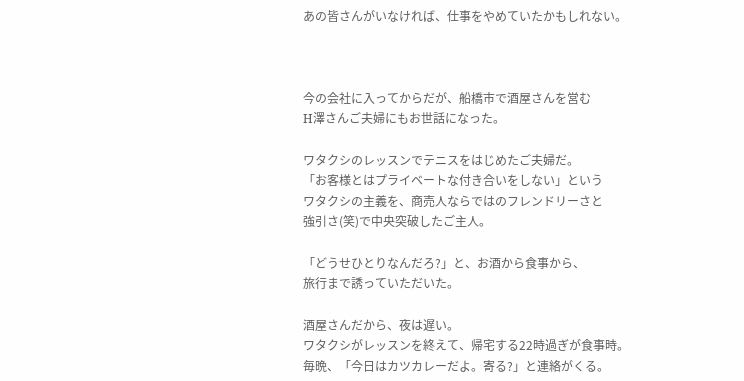あの皆さんがいなければ、仕事をやめていたかもしれない。



今の会社に入ってからだが、船橋市で酒屋さんを営む
H澤さんご夫婦にもお世話になった。

ワタクシのレッスンでテニスをはじめたご夫婦だ。
「お客様とはプライベートな付き合いをしない」という
ワタクシの主義を、商売人ならではのフレンドリーさと
強引さ(笑)で中央突破したご主人。

「どうせひとりなんだろ?」と、お酒から食事から、
旅行まで誘っていただいた。

酒屋さんだから、夜は遅い。
ワタクシがレッスンを終えて、帰宅する22時過ぎが食事時。
毎晩、「今日はカツカレーだよ。寄る?」と連絡がくる。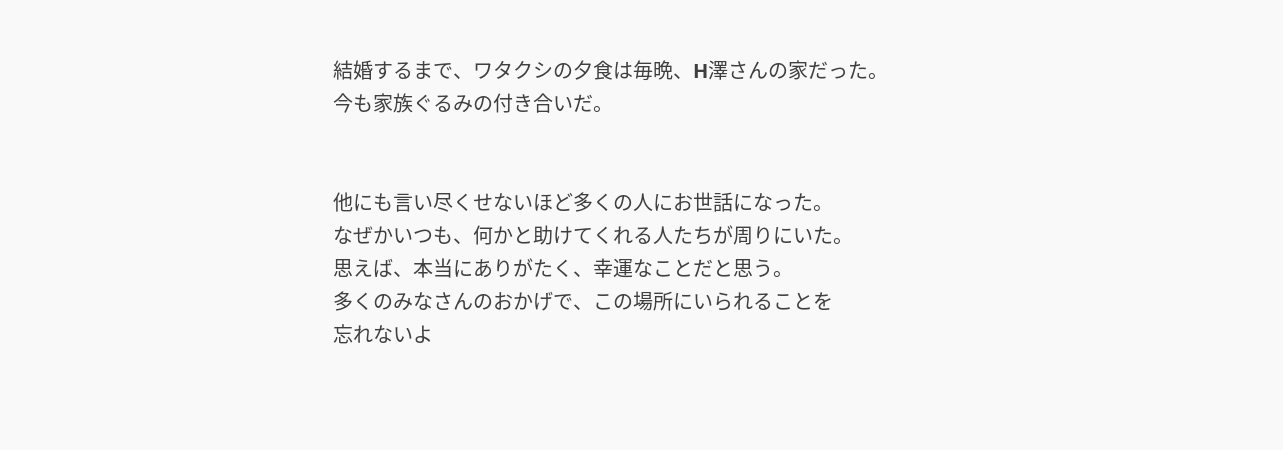結婚するまで、ワタクシの夕食は毎晩、H澤さんの家だった。
今も家族ぐるみの付き合いだ。


他にも言い尽くせないほど多くの人にお世話になった。
なぜかいつも、何かと助けてくれる人たちが周りにいた。
思えば、本当にありがたく、幸運なことだと思う。
多くのみなさんのおかげで、この場所にいられることを
忘れないよ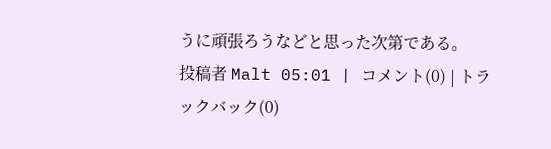うに頑張ろうなどと思った次第である。
投稿者 Malt 05:01 | コメント(0) | トラックバック(0)